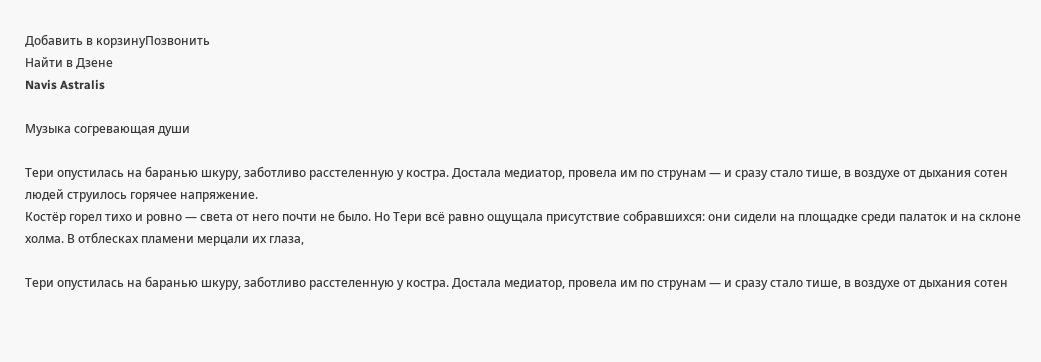Добавить в корзинуПозвонить
Найти в Дзене
Navis Astralis

Музыка согревающая души

Тери опустилась на баранью шкуру, заботливо расстеленную у костра. Достала медиатор, провела им по струнам — и сразу стало тише, в воздухе от дыхания сотен людей струилось горячее напряжение.
Костёр горел тихо и ровно — света от него почти не было. Но Тери всё равно ощущала присутствие собравшихся: они сидели на площадке среди палаток и на склоне холма. В отблесках пламени мерцали их глаза,

Тери опустилась на баранью шкуру, заботливо расстеленную у костра. Достала медиатор, провела им по струнам — и сразу стало тише, в воздухе от дыхания сотен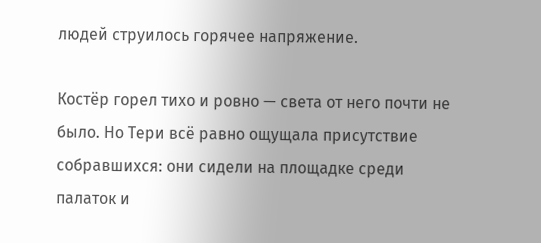людей струилось горячее напряжение.

Костёр горел тихо и ровно — света от него почти не было. Но Тери всё равно ощущала присутствие собравшихся: они сидели на площадке среди палаток и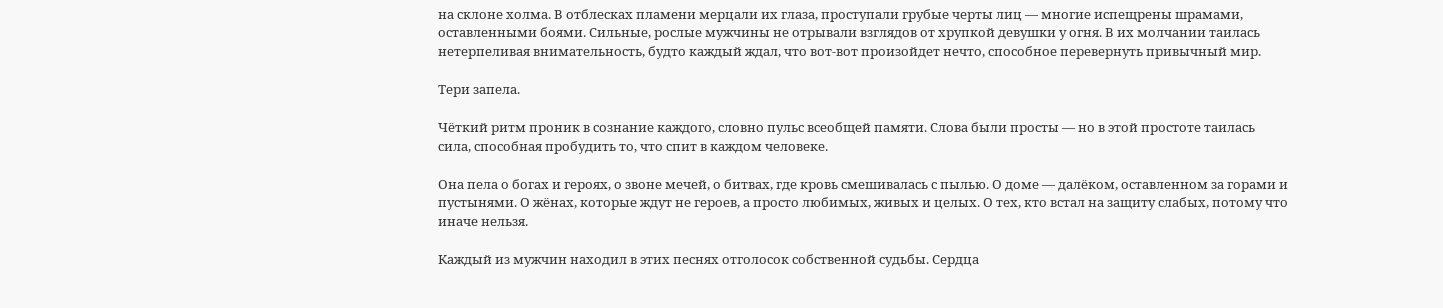на склоне холма. В отблесках пламени мерцали их глаза, проступали грубые черты лиц — многие испещрены шрамами, оставленными боями. Сильные, рослые мужчины не отрывали взглядов от хрупкой девушки у огня. В их молчании таилась нетерпеливая внимательность, будто каждый ждал, что вот‑вот произойдет нечто, способное перевернуть привычный мир.

Тери запела.

Чёткий ритм проник в сознание каждого, словно пульс всеобщей памяти. Слова были просты — но в этой простоте таилась сила, способная пробудить то, что спит в каждом человеке.

Она пела о богах и героях, о звоне мечей, о битвах, где кровь смешивалась с пылью. О доме — далёком, оставленном за горами и пустынями. О жёнах, которые ждут не героев, а просто любимых, живых и целых. О тех, кто встал на защиту слабых, потому что иначе нельзя.

Каждый из мужчин находил в этих песнях отголосок собственной судьбы. Сердца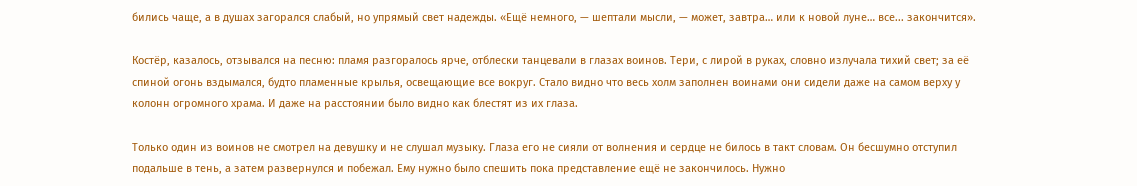бились чаще, а в душах загорался слабый, но упрямый свет надежды. «Ещё немного, — шептали мысли, — может, завтра… или к новой луне… все... закончится».

Костёр, казалось, отзывался на песню: пламя разгоралось ярче, отблески танцевали в глазах воинов. Тери, с лирой в руках, словно излучала тихий свет; за её спиной огонь вздымался, будто пламенные крылья, освещающие все вокруг. Стало видно что весь холм заполнен воинами они сидели даже на самом верху у колонн огромного храма. И даже на расстоянии было видно как блестят из их глаза.

Только один из воинов не смотрел на девушку и не слушал музыку. Глаза его не сияли от волнения и сердце не билось в такт словам. Он бесшумно отступил подальше в тень, а затем развернулся и побежал. Ему нужно было спешить пока представление ещё не закончилось. Нужно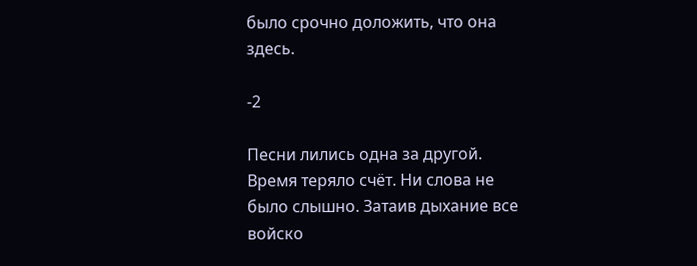было срочно доложить, что она здесь.

-2

Песни лились одна за другой. Время теряло счёт. Ни слова не было слышно. Затаив дыхание все войско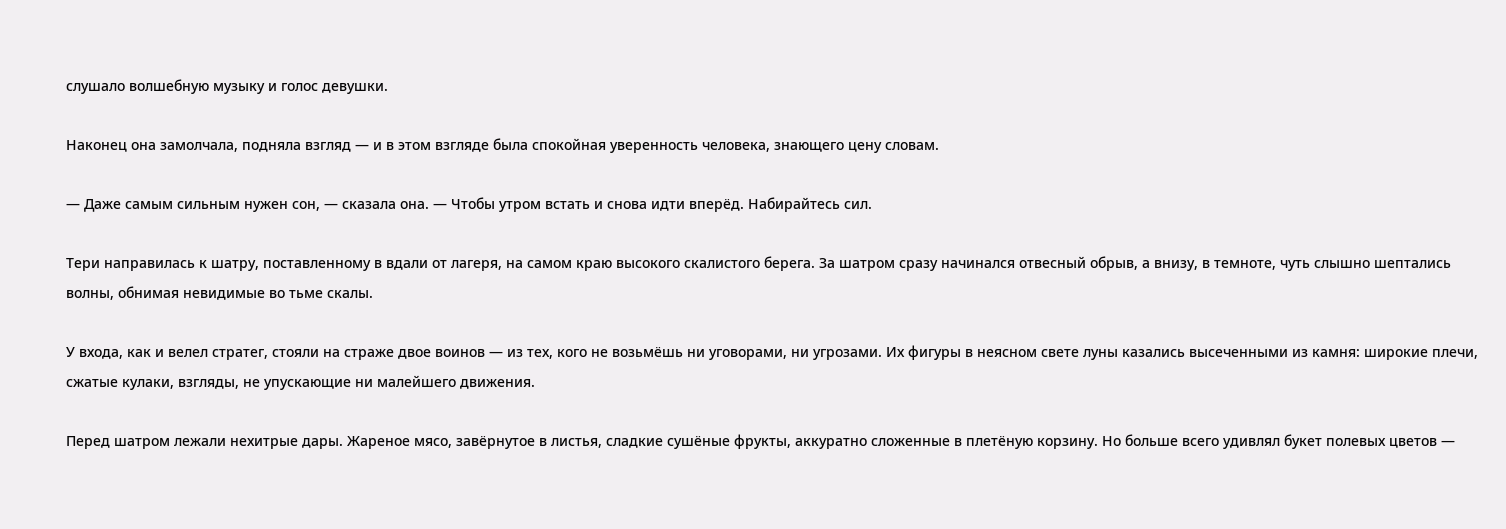слушало волшебную музыку и голос девушки.

Наконец она замолчала, подняла взгляд — и в этом взгляде была спокойная уверенность человека, знающего цену словам.

— Даже самым сильным нужен сон, — сказала она. — Чтобы утром встать и снова идти вперёд. Набирайтесь сил.

Тери направилась к шатру, поставленному в вдали от лагеря, на самом краю высокого скалистого берега. За шатром сразу начинался отвесный обрыв, а внизу, в темноте, чуть слышно шептались волны, обнимая невидимые во тьме скалы.

У входа, как и велел стратег, стояли на страже двое воинов — из тех, кого не возьмёшь ни уговорами, ни угрозами. Их фигуры в неясном свете луны казались высеченными из камня: широкие плечи, сжатые кулаки, взгляды, не упускающие ни малейшего движения.

Перед шатром лежали нехитрые дары. Жареное мясо, завёрнутое в листья, сладкие сушёные фрукты, аккуратно сложенные в плетёную корзину. Но больше всего удивлял букет полевых цветов —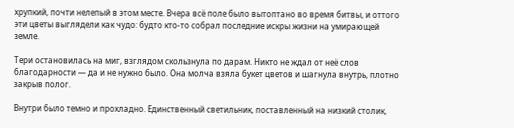хрупкий, почти нелепый в этом месте. Вчера всё поле было вытоптано во время битвы, и оттого эти цветы выглядели как чудо: будто кто‑то собрал последние искры жизни на умирающей земле.

Тери остановилась на миг, взглядом скользнула по дарам. Никто не ждал от неё слов благодарности — да и не нужно было. Она молча взяла букет цветов и шагнула внутрь, плотно закрыв полог.

Внутри было темно и прохладно. Единственный светильник, поставленный на низкий столик,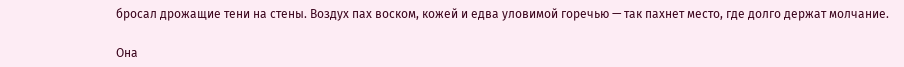бросал дрожащие тени на стены. Воздух пах воском, кожей и едва уловимой горечью — так пахнет место, где долго держат молчание.

Она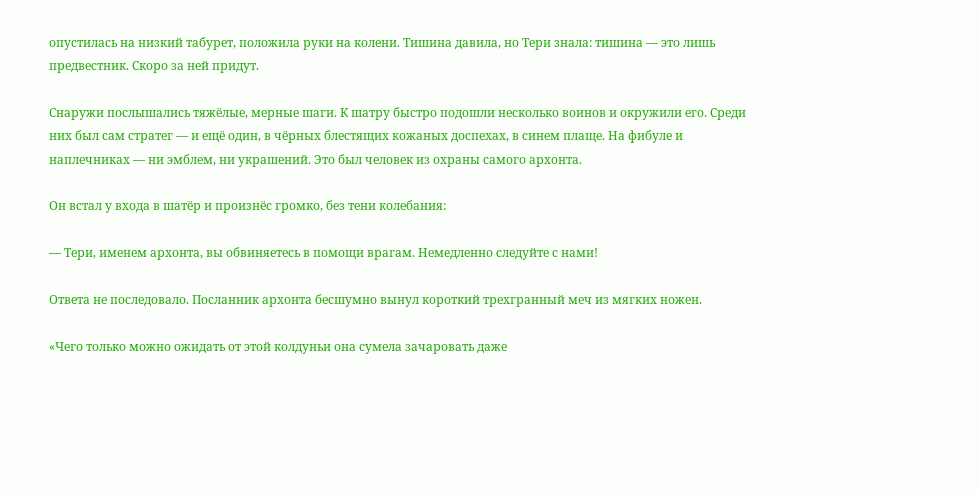опустилась на низкий табурет, положила руки на колени. Тишина давила, но Тери знала: тишина — это лишь предвестник. Скоро за ней придут.

Снаружи послышались тяжёлые, мерные шаги. К шатру быстро подошли несколько воинов и окружили его. Среди них был сам стратег — и ещё один, в чёрных блестящих кожаных доспехах, в синем плаще. На фибуле и наплечниках — ни эмблем, ни украшений. Это был человек из охраны самого архонта.

Он встал у входа в шатёр и произнёс громко, без тени колебания:

— Тери, именем архонта, вы обвиняетесь в помощи врагам. Немедленно следуйте с нами!

Ответа не последовало. Посланник архонта бесшумно вынул короткий трехгранный меч из мягких ножен.

«Чего только можно ожидать от этой колдуньи она сумела зачаровать даже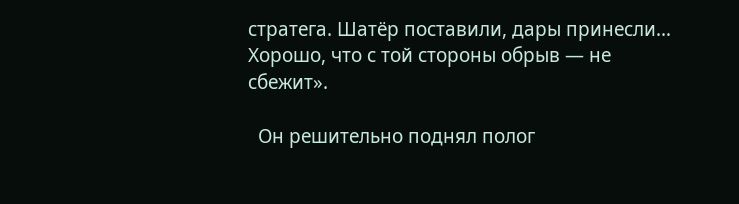стратега. Шатёр поставили, дары принесли… Хорошо, что с той стороны обрыв — не сбежит».

  Он решительно поднял полог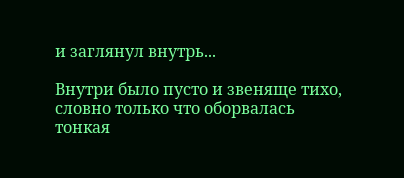и заглянул внутрь...

Внутри было пусто и звеняще тихо, словно только что оборвалась тонкая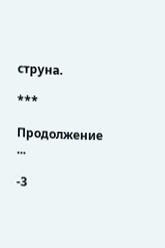струна.

***

Продолжение ...

-3